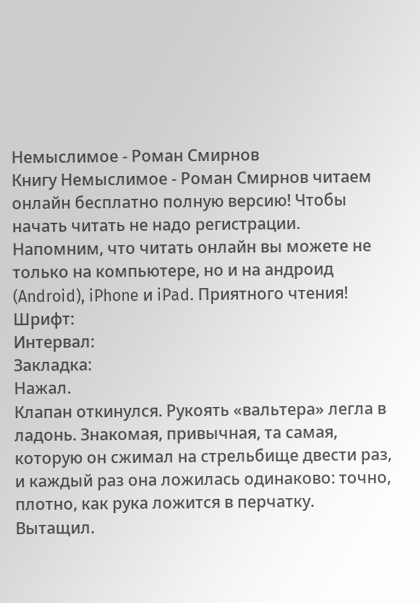Немыслимое - Роман Смирнов
Книгу Немыслимое - Роман Смирнов читаем онлайн бесплатно полную версию! Чтобы начать читать не надо регистрации. Напомним, что читать онлайн вы можете не только на компьютере, но и на андроид (Android), iPhone и iPad. Приятного чтения!
Шрифт:
Интервал:
Закладка:
Нажал.
Клапан откинулся. Рукоять «вальтера» легла в ладонь. Знакомая, привычная, та самая, которую он сжимал на стрельбище двести раз, и каждый раз она ложилась одинаково: точно, плотно, как рука ложится в перчатку.
Вытащил.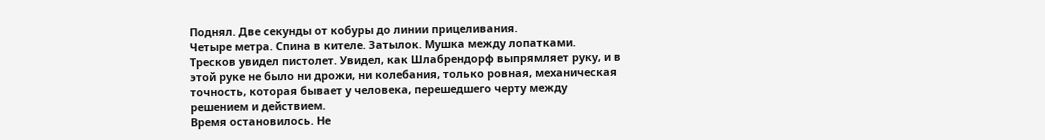Поднял. Две секунды от кобуры до линии прицеливания.
Четыре метра. Спина в кителе. Затылок. Мушка между лопатками.
Тресков увидел пистолет. Увидел, как Шлабрендорф выпрямляет руку, и в этой руке не было ни дрожи, ни колебания, только ровная, механическая точность, которая бывает у человека, перешедшего черту между решением и действием.
Время остановилось. Не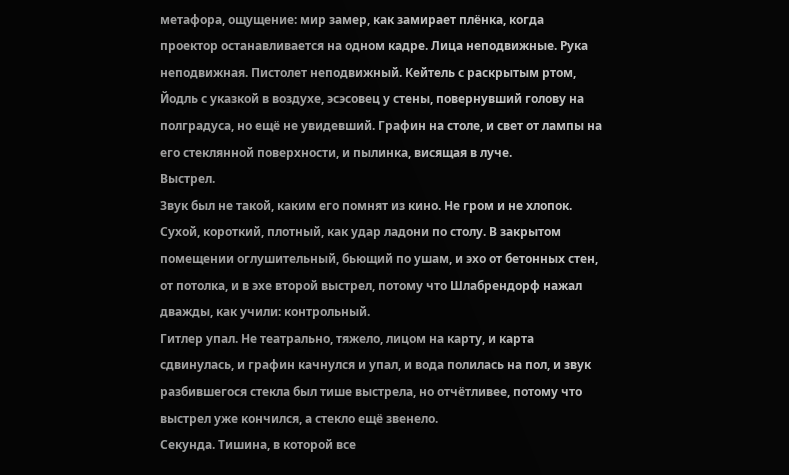метафора, ощущение: мир замер, как замирает плёнка, когда проектор останавливается на одном кадре. Лица неподвижные. Рука неподвижная. Пистолет неподвижный. Кейтель с раскрытым ртом, Йодль с указкой в воздухе, эсэсовец у стены, повернувший голову на полградуса, но ещё не увидевший. Графин на столе, и свет от лампы на его стеклянной поверхности, и пылинка, висящая в луче.
Выстрел.
Звук был не такой, каким его помнят из кино. Не гром и не хлопок. Сухой, короткий, плотный, как удар ладони по столу. В закрытом помещении оглушительный, бьющий по ушам, и эхо от бетонных стен, от потолка, и в эхе второй выстрел, потому что Шлабрендорф нажал дважды, как учили: контрольный.
Гитлер упал. Не театрально, тяжело, лицом на карту, и карта сдвинулась, и графин качнулся и упал, и вода полилась на пол, и звук разбившегося стекла был тише выстрела, но отчётливее, потому что выстрел уже кончился, а стекло ещё звенело.
Секунда. Тишина, в которой все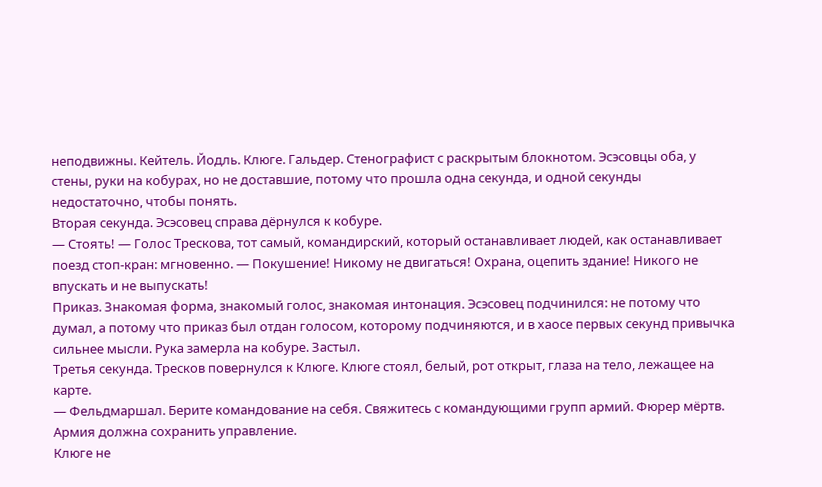неподвижны. Кейтель. Йодль. Клюге. Гальдер. Стенографист с раскрытым блокнотом. Эсэсовцы оба, у стены, руки на кобурах, но не доставшие, потому что прошла одна секунда, и одной секунды недостаточно, чтобы понять.
Вторая секунда. Эсэсовец справа дёрнулся к кобуре.
— Стоять! — Голос Трескова, тот самый, командирский, который останавливает людей, как останавливает поезд стоп-кран: мгновенно. — Покушение! Никому не двигаться! Охрана, оцепить здание! Никого не впускать и не выпускать!
Приказ. Знакомая форма, знакомый голос, знакомая интонация. Эсэсовец подчинился: не потому что думал, а потому что приказ был отдан голосом, которому подчиняются, и в хаосе первых секунд привычка сильнее мысли. Рука замерла на кобуре. Застыл.
Третья секунда. Тресков повернулся к Клюге. Клюге стоял, белый, рот открыт, глаза на тело, лежащее на карте.
— Фельдмаршал. Берите командование на себя. Свяжитесь с командующими групп армий. Фюрер мёртв. Армия должна сохранить управление.
Клюге не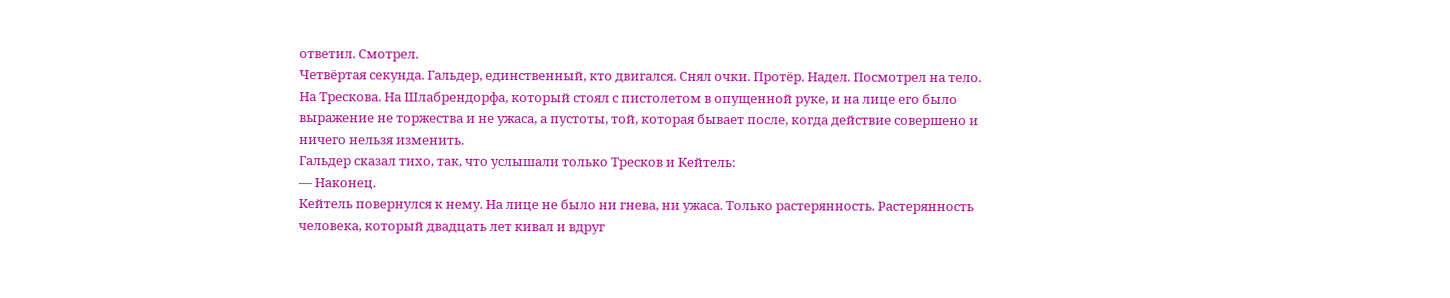ответил. Смотрел.
Четвёртая секунда. Гальдер, единственный, кто двигался. Снял очки. Протёр. Надел. Посмотрел на тело. На Трескова. На Шлабрендорфа, который стоял с пистолетом в опущенной руке, и на лице его было выражение не торжества и не ужаса, а пустоты, той, которая бывает после, когда действие совершено и ничего нельзя изменить.
Гальдер сказал тихо, так, что услышали только Тресков и Кейтель:
— Наконец.
Кейтель повернулся к нему. На лице не было ни гнева, ни ужаса. Только растерянность. Растерянность человека, который двадцать лет кивал и вдруг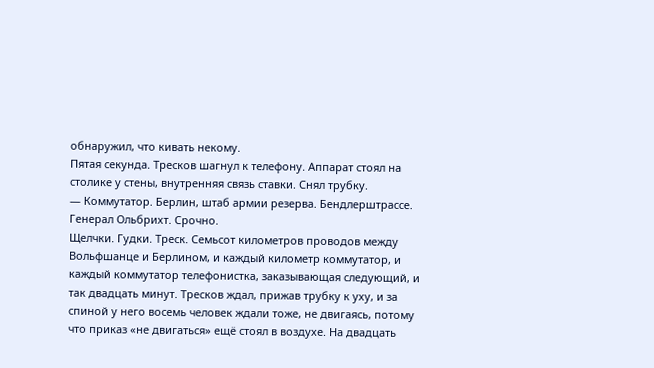обнаружил, что кивать некому.
Пятая секунда. Тресков шагнул к телефону. Аппарат стоял на столике у стены, внутренняя связь ставки. Снял трубку.
— Коммутатор. Берлин, штаб армии резерва. Бендлерштрассе. Генерал Ольбрихт. Срочно.
Щелчки. Гудки. Треск. Семьсот километров проводов между Вольфшанце и Берлином, и каждый километр коммутатор, и каждый коммутатор телефонистка, заказывающая следующий, и так двадцать минут. Тресков ждал, прижав трубку к уху, и за спиной у него восемь человек ждали тоже, не двигаясь, потому что приказ «не двигаться» ещё стоял в воздухе. На двадцать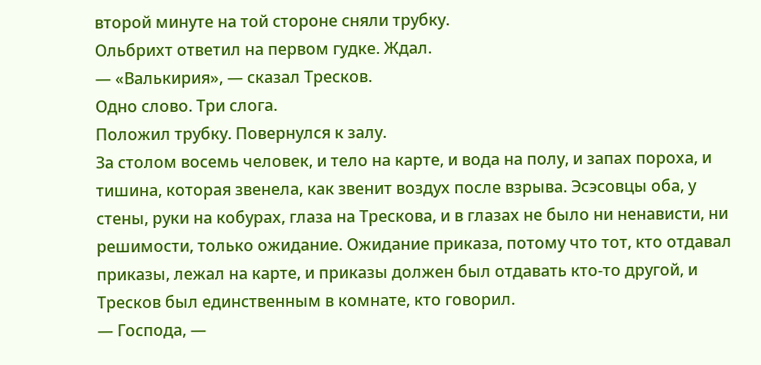второй минуте на той стороне сняли трубку.
Ольбрихт ответил на первом гудке. Ждал.
— «Валькирия», — сказал Тресков.
Одно слово. Три слога.
Положил трубку. Повернулся к залу.
За столом восемь человек, и тело на карте, и вода на полу, и запах пороха, и тишина, которая звенела, как звенит воздух после взрыва. Эсэсовцы оба, у стены, руки на кобурах, глаза на Трескова, и в глазах не было ни ненависти, ни решимости, только ожидание. Ожидание приказа, потому что тот, кто отдавал приказы, лежал на карте, и приказы должен был отдавать кто-то другой, и Тресков был единственным в комнате, кто говорил.
— Господа, —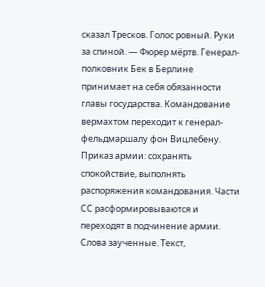сказал Тресков. Голос ровный. Руки за спиной. — Фюрер мёртв. Генерал-полковник Бек в Берлине принимает на себя обязанности главы государства. Командование вермахтом переходит к генерал-фельдмаршалу фон Вицлебену. Приказ армии: сохранять спокойствие, выполнять распоряжения командования. Части СС расформировываются и переходят в подчинение армии.
Слова заученные. Текст,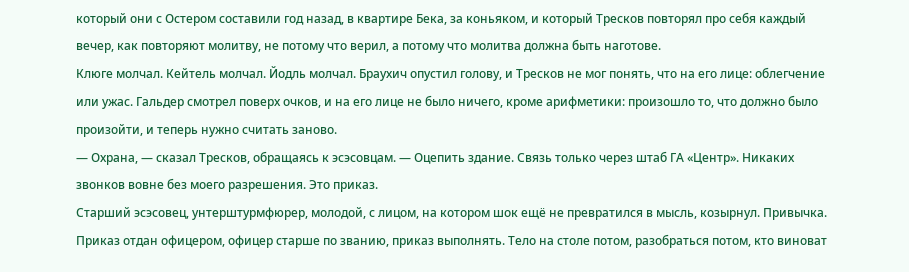который они с Остером составили год назад, в квартире Бека, за коньяком, и который Тресков повторял про себя каждый вечер, как повторяют молитву, не потому что верил, а потому что молитва должна быть наготове.
Клюге молчал. Кейтель молчал. Йодль молчал. Браухич опустил голову, и Тресков не мог понять, что на его лице: облегчение или ужас. Гальдер смотрел поверх очков, и на его лице не было ничего, кроме арифметики: произошло то, что должно было произойти, и теперь нужно считать заново.
— Охрана, — сказал Тресков, обращаясь к эсэсовцам. — Оцепить здание. Связь только через штаб ГА «Центр». Никаких звонков вовне без моего разрешения. Это приказ.
Старший эсэсовец, унтерштурмфюрер, молодой, с лицом, на котором шок ещё не превратился в мысль, козырнул. Привычка. Приказ отдан офицером, офицер старше по званию, приказ выполнять. Тело на столе потом, разобраться потом, кто виноват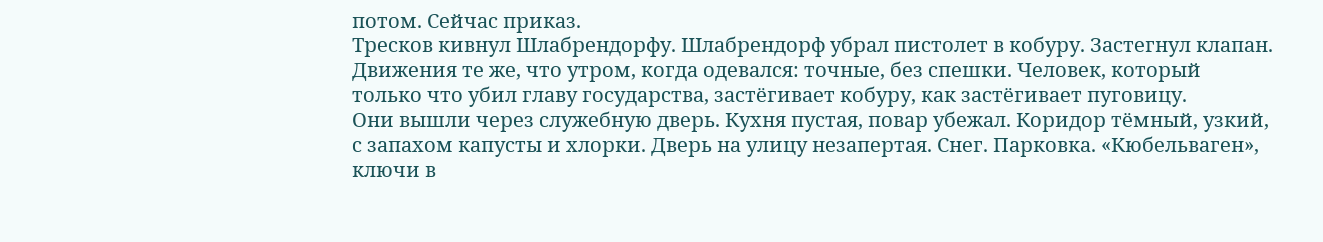потом. Сейчас приказ.
Тресков кивнул Шлабрендорфу. Шлабрендорф убрал пистолет в кобуру. Застегнул клапан. Движения те же, что утром, когда одевался: точные, без спешки. Человек, который только что убил главу государства, застёгивает кобуру, как застёгивает пуговицу.
Они вышли через служебную дверь. Кухня пустая, повар убежал. Коридор тёмный, узкий, с запахом капусты и хлорки. Дверь на улицу незапертая. Снег. Парковка. «Кюбельваген», ключи в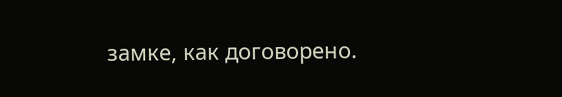замке, как договорено.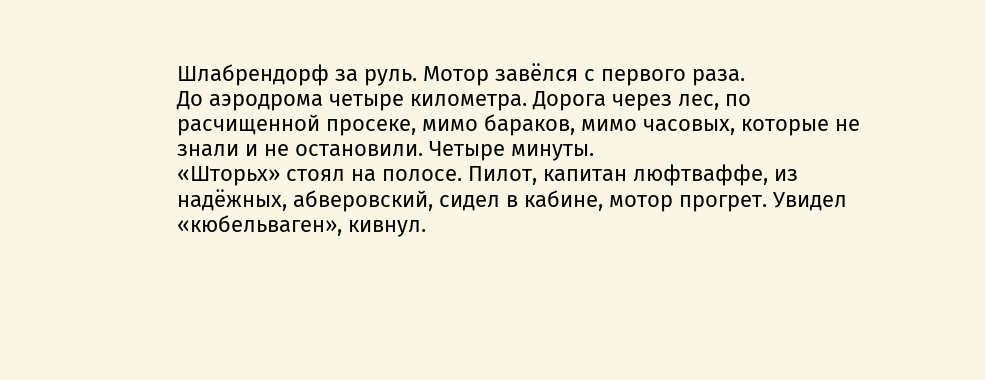Шлабрендорф за руль. Мотор завёлся с первого раза.
До аэродрома четыре километра. Дорога через лес, по расчищенной просеке, мимо бараков, мимо часовых, которые не знали и не остановили. Четыре минуты.
«Шторьх» стоял на полосе. Пилот, капитан люфтваффе, из надёжных, абверовский, сидел в кабине, мотор прогрет. Увидел «кюбельваген», кивнул.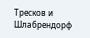Тресков и Шлабрендорф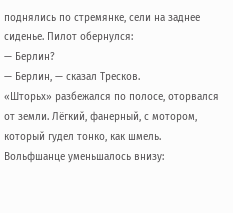поднялись по стремянке, сели на заднее сиденье. Пилот обернулся:
— Берлин?
— Берлин, — сказал Тресков.
«Шторьх» разбежался по полосе, оторвался от земли. Лёгкий, фанерный, с мотором, который гудел тонко, как шмель. Вольфшанце уменьшалось внизу: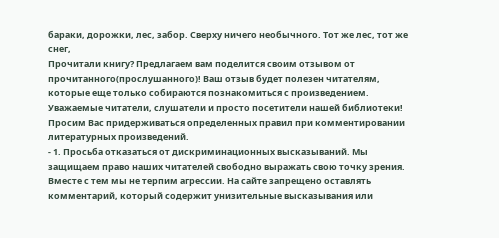бараки, дорожки, лес, забор. Сверху ничего необычного. Тот же лес, тот же снег,
Прочитали книгу? Предлагаем вам поделится своим отзывом от прочитанного(прослушанного)! Ваш отзыв будет полезен читателям, которые еще только собираются познакомиться с произведением.
Уважаемые читатели, слушатели и просто посетители нашей библиотеки! Просим Вас придерживаться определенных правил при комментировании литературных произведений.
- 1. Просьба отказаться от дискриминационных высказываний. Мы защищаем право наших читателей свободно выражать свою точку зрения. Вместе с тем мы не терпим агрессии. На сайте запрещено оставлять комментарий, который содержит унизительные высказывания или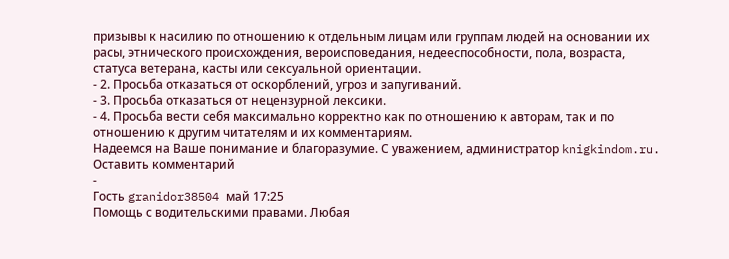призывы к насилию по отношению к отдельным лицам или группам людей на основании их расы, этнического происхождения, вероисповедания, недееспособности, пола, возраста, статуса ветерана, касты или сексуальной ориентации.
- 2. Просьба отказаться от оскорблений, угроз и запугиваний.
- 3. Просьба отказаться от нецензурной лексики.
- 4. Просьба вести себя максимально корректно как по отношению к авторам, так и по отношению к другим читателям и их комментариям.
Надеемся на Ваше понимание и благоразумие. С уважением, администратор knigkindom.ru.
Оставить комментарий
-
Гость granidor38504 май 17:25
Помощь с водительскими правами. Любая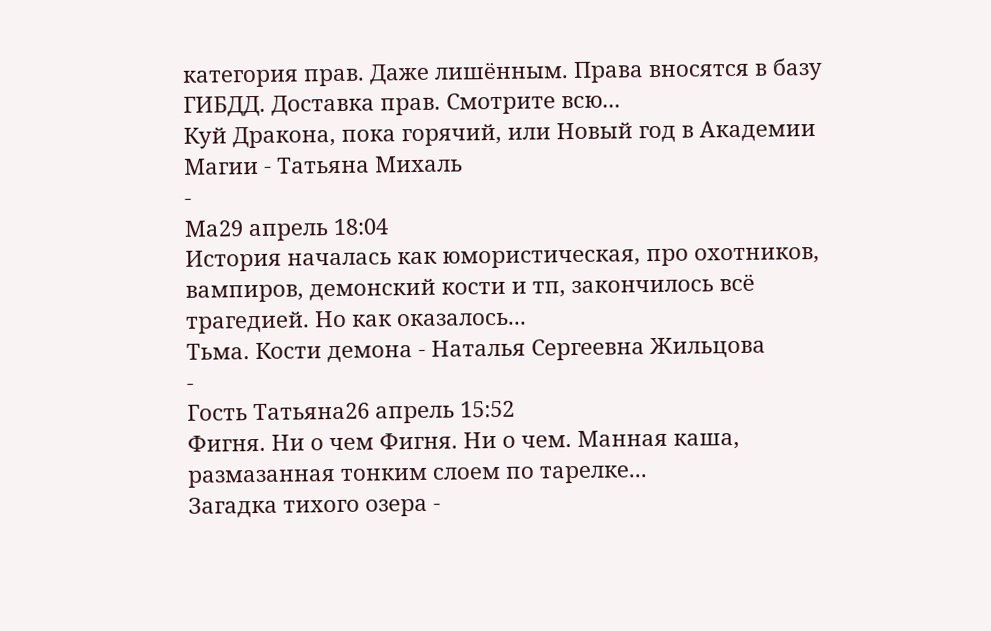категория прав. Даже лишённым. Права вносятся в базу ГИБДД. Доставка прав. Смотрите всю...
Куй Дракона, пока горячий, или Новый год в Академии Магии - Татьяна Михаль
-
Ма29 апрель 18:04
История началась как юмористическая, про охотников, вампиров, демонский кости и тп, закончилось всё трагедией. Но как оказалось...
Тьма. Кости демона - Наталья Сергеевна Жильцова
-
Гость Татьяна26 апрель 15:52
Фигня. Ни о чем Фигня. Ни о чем. Манная каша, размазанная тонким слоем по тарелке...
Загадка тихого озера -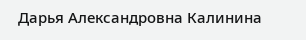Дарья Александровна Калинина